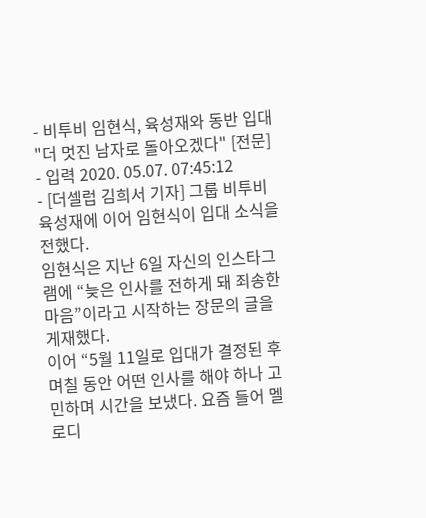- 비투비 임현식, 육성재와 동반 입대 "더 멋진 남자로 돌아오겠다" [전문]
- 입력 2020. 05.07. 07:45:12
- [더셀럽 김희서 기자] 그룹 비투비 육성재에 이어 임현식이 입대 소식을 전했다.
임현식은 지난 6일 자신의 인스타그램에 “늦은 인사를 전하게 돼 죄송한 마음”이라고 시작하는 장문의 글을 게재했다.
이어 “5월 11일로 입대가 결정된 후 며칠 동안 어떤 인사를 해야 하나 고민하며 시간을 보냈다. 요즘 들어 멜로디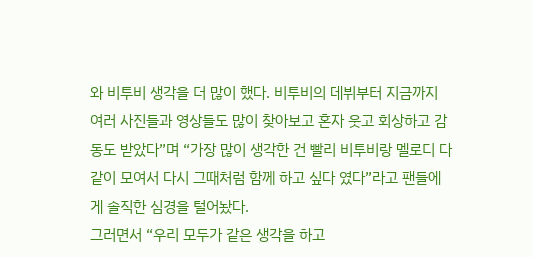와 비투비 생각을 더 많이 했다. 비투비의 데뷔부터 지금까지 여러 사진들과 영상들도 많이 찾아보고 혼자 웃고 회상하고 감동도 받았다”며 “가장 많이 생각한 건 빨리 비투비랑 멜로디 다 같이 모여서 다시 그때처럼 함께 하고 싶다 였다”라고 팬들에게 솔직한 심경을 털어놨다.
그러면서 “우리 모두가 같은 생각을 하고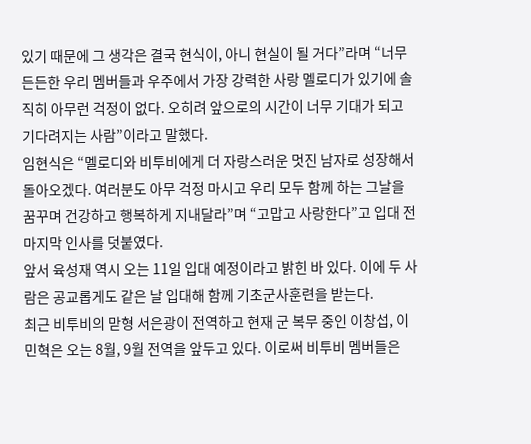있기 때문에 그 생각은 결국 현식이, 아니 현실이 될 거다”라며 “너무 든든한 우리 멤버들과 우주에서 가장 강력한 사랑 멜로디가 있기에 솔직히 아무런 걱정이 없다. 오히려 앞으로의 시간이 너무 기대가 되고 기다려지는 사람”이라고 말했다.
임현식은 “멜로디와 비투비에게 더 자랑스러운 멋진 남자로 성장해서 돌아오겠다. 여러분도 아무 걱정 마시고 우리 모두 함께 하는 그날을 꿈꾸며 건강하고 행복하게 지내달라”며 “고맙고 사랑한다”고 입대 전 마지막 인사를 덧붙였다.
앞서 육성재 역시 오는 11일 입대 예정이라고 밝힌 바 있다. 이에 두 사람은 공교롭게도 같은 날 입대해 함께 기초군사훈련을 받는다.
최근 비투비의 맏형 서은광이 전역하고 현재 군 복무 중인 이창섭, 이민혁은 오는 8월, 9월 전역을 앞두고 있다. 이로써 비투비 멤버들은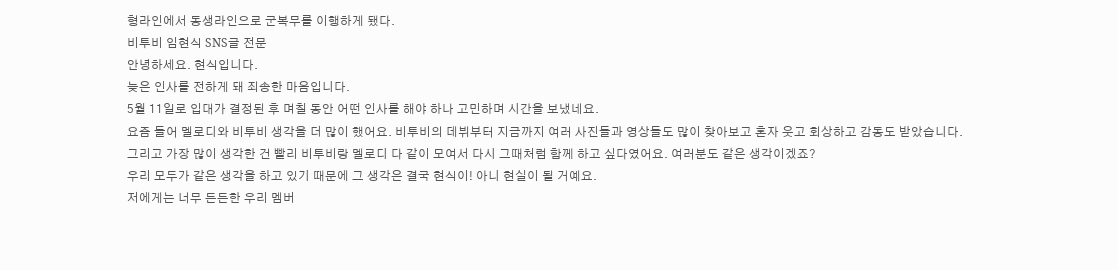형라인에서 동생라인으로 군복무를 이행하게 됐다.
비투비 임현식 SNS글 전문
안녕하세요. 현식입니다.
늦은 인사를 전하게 돼 죄송한 마음입니다.
5월 11일로 입대가 결정된 후 며칠 동안 어떤 인사를 해야 하나 고민하며 시간을 보냈네요.
요즘 들어 멜로디와 비투비 생각을 더 많이 했어요. 비투비의 데뷔부터 지금까지 여러 사진들과 영상들도 많이 찾아보고 혼자 웃고 회상하고 감동도 받았습니다.
그리고 가장 많이 생각한 건 빨리 비투비랑 멜로디 다 같이 모여서 다시 그때처럼 함께 하고 싶다였어요. 여러분도 같은 생각이겠죠?
우리 모두가 같은 생각을 하고 있기 때문에 그 생각은 결국 현식이! 아니 현실이 될 거예요.
저에게는 너무 든든한 우리 멤버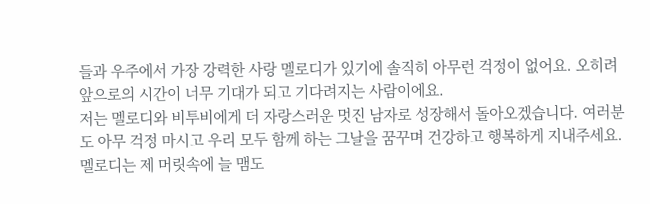들과 우주에서 가장 강력한 사랑 멜로디가 있기에 솔직히 아무런 걱정이 없어요. 오히려 앞으로의 시간이 너무 기대가 되고 기다려지는 사람이에요.
저는 멜로디와 비투비에게 더 자랑스러운 멋진 남자로 성장해서 돌아오겠습니다. 여러분도 아무 걱정 마시고 우리 모두 함께 하는 그날을 꿈꾸며 건강하고 행복하게 지내주세요.
멜로디는 제 머릿속에 늘 맴도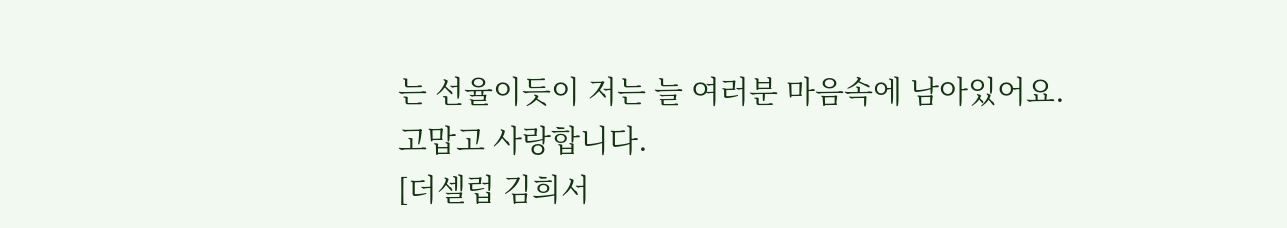는 선율이듯이 저는 늘 여러분 마음속에 남아있어요.
고맙고 사랑합니다.
[더셀럽 김희서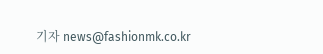기자 news@fashionmk.co.kr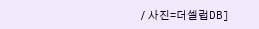/ 사진=더셀럽DB]